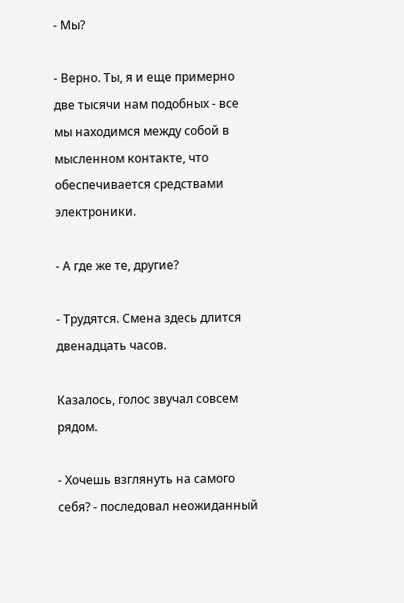- Мы?

- Верно. Ты, я и еще примерно две тысячи нам подобных - все мы находимся между собой в мысленном контакте, что обеспечивается средствами электроники.

- А где же те, другие?

- Трудятся. Смена здесь длится двенадцать часов.

Казалось, голос звучал совсем рядом.

- Хочешь взглянуть на самого себя? - последовал неожиданный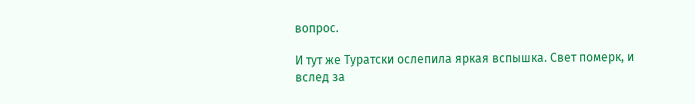вопрос.

И тут же Туратски ослепила яркая вспышка. Свет померк, и вслед за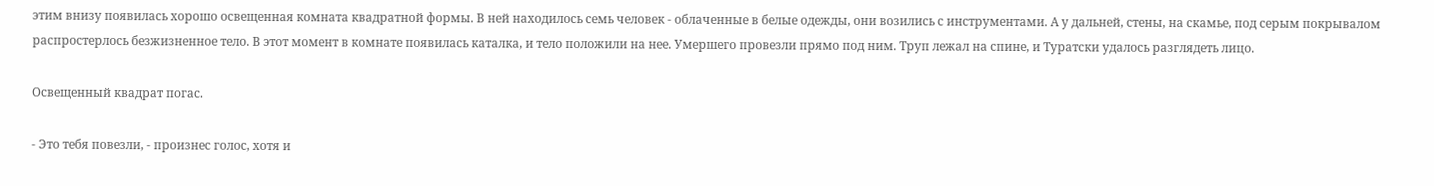этим внизу появилась хорошо освещенная комната квадратной формы. В ней находилось семь человек - облаченные в белые одежды, они возились с инструментами. А у дальней, стены, на скамье, под серым покрывалом распростерлось безжизненное тело. В этот момент в комнате появилась каталка, и тело положили на нее. Умершего провезли прямо под ним. Труп лежал на спине, и Туратски удалось разглядеть лицо.

Освещенный квадрат погас.

- Это тебя повезли, - произнес голос, хотя и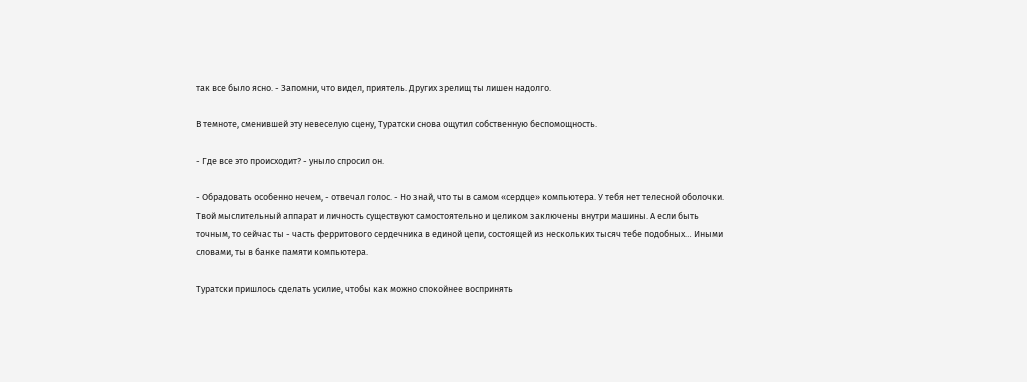так все было ясно. - Запомни, что видел, приятель. Других зрелищ ты лишен надолго.

В темноте, сменившей эту невеселую сцену, Туратски снова ощутил собственную беспомощность.

- Где все это происходит? - уныло спросил он.

- Обрадовать особенно нечем, - отвечал голос. - Но знай, что ты в самом «сердце» компьютера. У тебя нет телесной оболочки. Твой мыслительный аппарат и личность существуют самостоятельно и целиком заключены внутри машины. А если быть точным, то сейчас ты - часть ферритового сердечника в единой цепи, состоящей из нескольких тысяч тебе подобных… Иными словами, ты в банке памяти компьютера.

Туратски пришлось сделать усилие, чтобы как можно спокойнее воспринять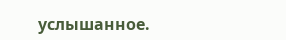услышанное.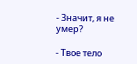- Значит, я не умер?

- Твое тело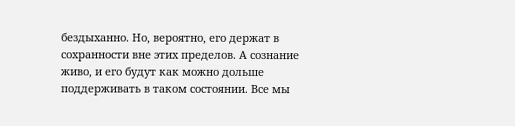бездыханно. Но, вероятно, его держат в сохранности вне этих пределов. А сознание живо, и его будут как можно дольше поддерживать в таком состоянии. Все мы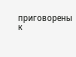приговорены к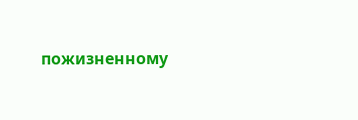пожизненному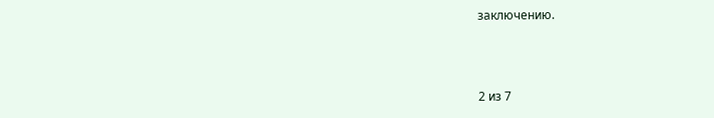заключению.



2 из 7